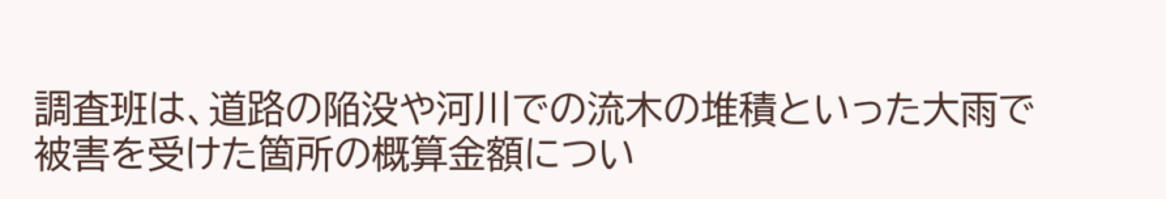調査班は、道路の陥没や河川での流木の堆積といった大雨で被害を受けた箇所の概算金額につい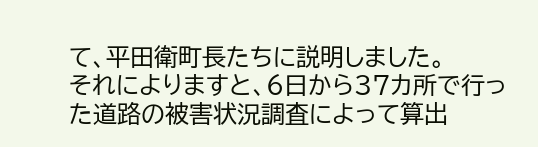て、平田衛町長たちに説明しました。
それによりますと、6日から37カ所で行った道路の被害状況調査によって算出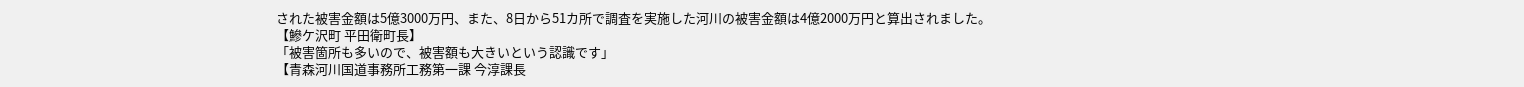された被害金額は5億3000万円、また、8日から51カ所で調査を実施した河川の被害金額は4億2000万円と算出されました。
【鰺ケ沢町 平田衛町長】
「被害箇所も多いので、被害額も大きいという認識です」
【青森河川国道事務所工務第一課 今淳課長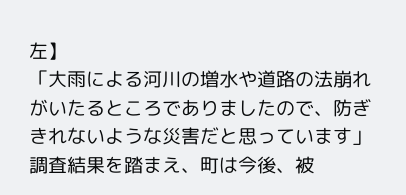左】
「大雨による河川の増水や道路の法崩れがいたるところでありましたので、防ぎきれないような災害だと思っています」
調査結果を踏まえ、町は今後、被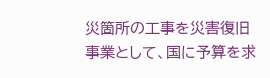災箇所の工事を災害復旧事業として、国に予算を求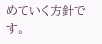めていく方針です。